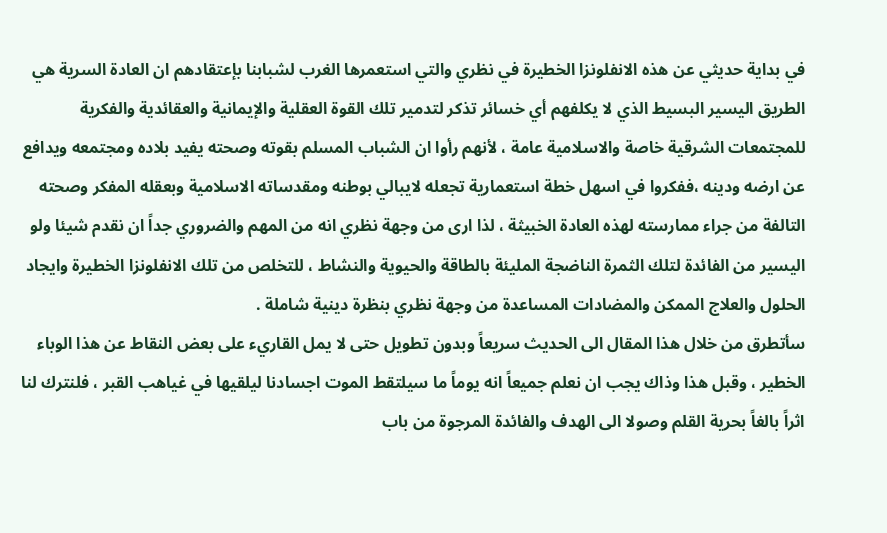في بداية حديثي عن هذه الانفلونزا الخطيرة في نظري والتي استعمرها الغرب لشبابنا بإعتقادهم ان العادة السرية هي الطريق اليسير البسيط الذي لا يكلفهم أي خسائر تذكر لتدمير تلك القوة العقلية والإيمانية والعقائدية والفكرية للمجتمعات الشرقية خاصة والاسلامية عامة ، لأنهم رأوا ان الشباب المسلم بقوته وصحته يفيد بلاده ومجتمعه ويدافع عن ارضه ودينه ،ففكروا في اسهل خطة استعمارية تجعله لايبالي بوطنه ومقدساته الاسلامية وبعقله المفكر وصحته التالفة من جراء ممارسته لهذه العادة الخبيثة ، لذا ارى من وجهة نظري انه من المهم والضروري جداً ان نقدم شيئا ولو اليسير من الفائدة لتلك الثمرة الناضجة المليئة بالطاقة والحيوية والنشاط ، للتخلص من تلك الانفلونزا الخطيرة وايجاد الحلول والعلاج الممكن والمضادات المساعدة من وجهة نظري بنظرة دينية شاملة .
سأتطرق من خلال هذا المقال الى الحديث سريعاً وبدون تطويل حتى لا يمل القاريء على بعض النقاط عن هذا الوباء الخطير ، وقبل هذا وذاك يجب ان نعلم جميعاً انه يوماً ما سيلتقط الموت اجسادنا ليلقيها في غياهب القبر ، فلنترك لنا اثراً بالغاً بحرية القلم وصولا الى الهدف والفائدة المرجوة من باب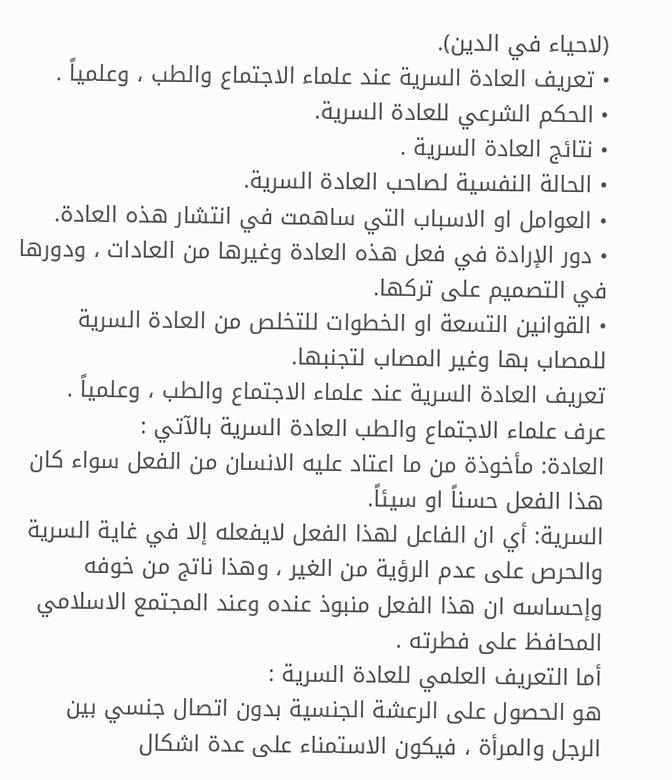(لاحياء في الدين).
• تعريف العادة السرية عند علماء الاجتماع والطب ، وعلمياً .
• الحكم الشرعي للعادة السرية.
• نتائج العادة السرية .
• الحالة النفسية لصاحب العادة السرية.
• العوامل او الاسباب التي ساهمت في انتشار هذه العادة.
• دور الإرادة في فعل هذه العادة وغيرها من العادات ، ودورها في التصميم على تركها.
• القوانين التسعة او الخطوات للتخلص من العادة السرية للمصاب بها وغير المصاب لتجنبها.
تعريف العادة السرية عند علماء الاجتماع والطب ، وعلمياً .
عرف علماء الاجتماع والطب العادة السرية بالآتي :
العادة: مأخوذة من ما اعتاد عليه الانسان من الفعل سواء كان هذا الفعل حسناً او سيئاً.
السرية: أي ان الفاعل لهذا الفعل لايفعله إلا في غاية السرية والحرص على عدم الرؤية من الغير ، وهذا ناتج من خوفه وإحساسه ان هذا الفعل منبوذ عنده وعند المجتمع الاسلامي المحافظ على فطرته .
أما التعريف العلمي للعادة السرية :
هو الحصول على الرعشة الجنسية بدون اتصال جنسي بين الرجل والمرأة ، فيكون الاستمناء على عدة اشكال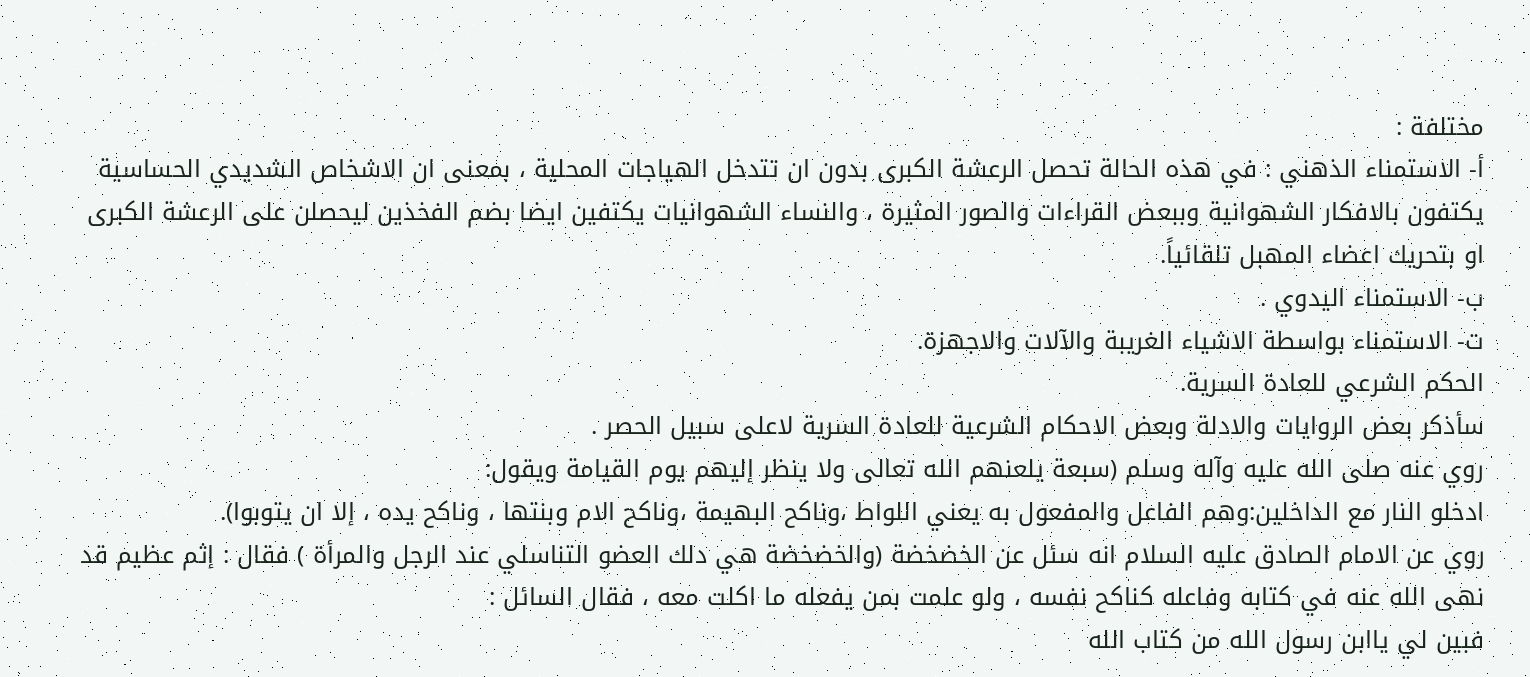مختلفة :
أ- الاستمناء الذهني : في هذه الحالة تحصل الرعشة الكبرى بدون ان تتدخل الهياجات المحلية ، بمعنى ان الاشخاص الشديدي الحساسية يكتفون بالافكار الشهوانية وببعض القراءات والصور المثيرة ، والنساء الشهوانيات يكتفين ايضا بضم الفخذين ليحصلن على الرعشة الكبرى او بتحريك اعضاء المهبل تلقائياً.
ب- الاستمناء اليدوي .
ت- الاستمناء بواسطة الاشياء الغريبة والآلات والاجهزة.
الحكم الشرعي للعادة السرية.
سأذكر بعض الروايات والادلة وبعض الاحكام الشرعية للعادة السرية لاعلى سبيل الحصر .
روي عنه صلى الله عليه وآله وسلم (سبعة يلعنهم الله تعالى ولا ينظر إليهم يوم القيامة ويقول:
ادخلو النار مع الداخلين:وهم الفاعل والمفعول به يعني اللواط ،وناكح البهيمة ،وناكح الام وبنتها ، وناكح يده ، إلا ان يتوبوا).
روي عن الامام الصادق عليه السلام انه سئل عن الخضخضة (والخضخضة هي دلك العضو التناسلي عند الرجل والمرأة ) فقال : إثم عظيم قد نهى الله عنه في كتابه وفاعله كناكح نفسه ، ولو علمت بمن يفعله ما اكلت معه ، فقال السائل :
فبين لي ياابن رسول الله من كتاب الله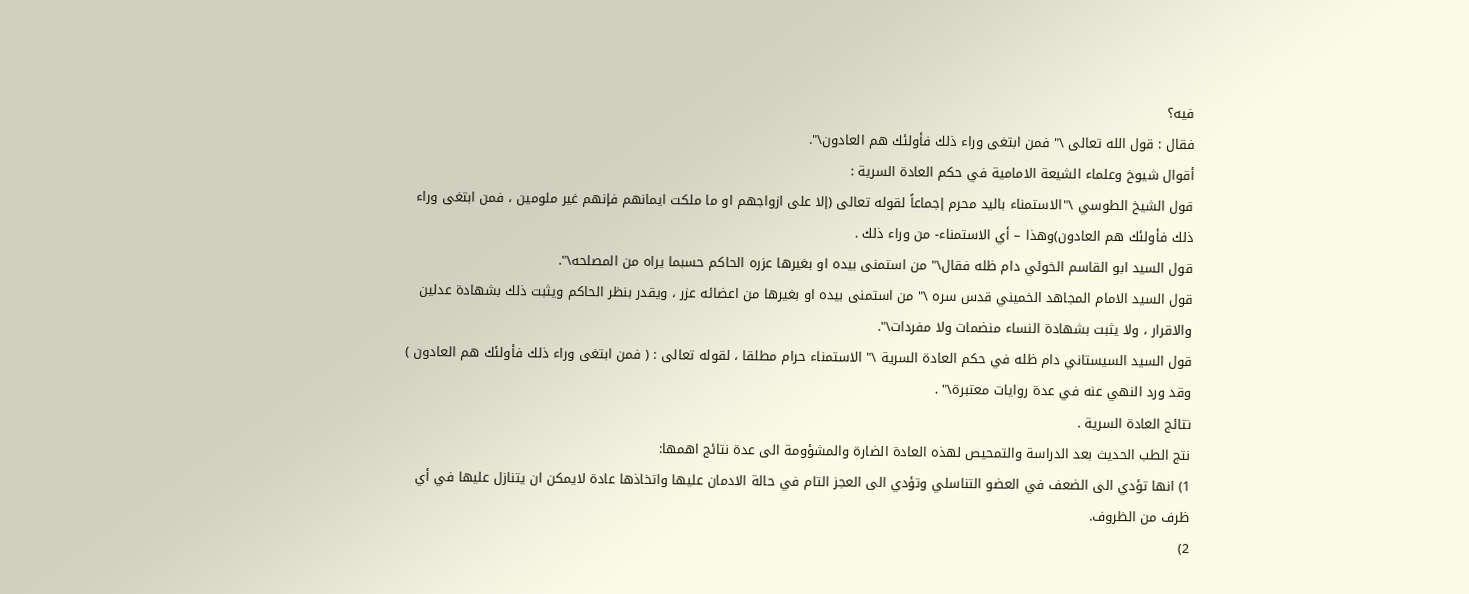فيه؟
فقال : قول الله تعالى \" فمن ابتغى وراء ذلك فأولئك هم العادون\".
أقوال شيوخ وعلماء الشيعة الامامية في حكم العادة السرية :
قول الشيخ الطوسي \"الاستمناء باليد محرم إجماعاً لقوله تعالى (إلا على ازواجهم او ما ملكت ايمانهم فإنهم غير ملومين ، فمن ابتغى وراء ذلك فأولئك هم العادون)وهذا – أي الاستمناء- من وراء ذلك .
قول السيد ابو القاسم الخوئي دام ظله فقال\" من استمنى بيده او بغيرها عزره الحاكم حسبما يراه من المصلحه\".
قول السيد الامام المجاهد الخميني قدس سره \" من استمنى بيده او بغيرها من اعضائه عزر ، ويقدر بنظر الحاكم ويثبت ذلك بشهادة عدلين والاقرار ، ولا يثبت بشهادة النساء منضمات ولا مفردات\".
قول السيد السيستاني دام ظله في حكم العادة السرية \" الاستمناء حرام مطلقا ، لقوله تعالى : ( فمن ابتغى وراء ذلك فأولئك هم العادون ) وقد ورد النهي عنه في عدة روايات معتبرة\" .
نتائج العادة السرية .
نتج الطب الحديث بعد الدراسة والتمحيص لهذه العادة الضارة والمشؤومة الى عدة نتائج اهمها:
1) انها تؤدي الى الضعف في العضو التناسلي وتؤدي الى العجز التام في حالة الادمان عليها واتخاذها عادة لايمكن ان يتنازل عليها في أي ظرف من الظروف.
2)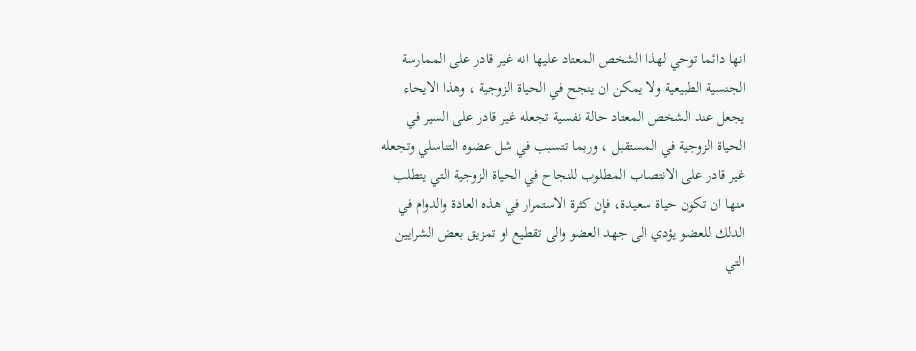انها دائما توحي لهذا الشخص المعتاد عليها انه غير قادر على الممارسة الجنسية الطبيعية ولا يمكن ان ينجح في الحياة الزوجية ، وهذا الايحاء يجعل عند الشخص المعتاد حالة نفسية تجعله غير قادر على السير في الحياة الزوجية في المستقبل ، وربما تتسبب في شل عضوه التناسلي وتجعله غير قادر على الانتصاب المطلوب للنجاح في الحياة الزوجية التي يتطلب منها ان تكون حياة سعيدة، فإن كثرة الاستمرار في هذه العادة والدوام في الدلك للعضو يؤدي الى جهد العضو والى تقطيع او تمزيق بعض الشرايين التي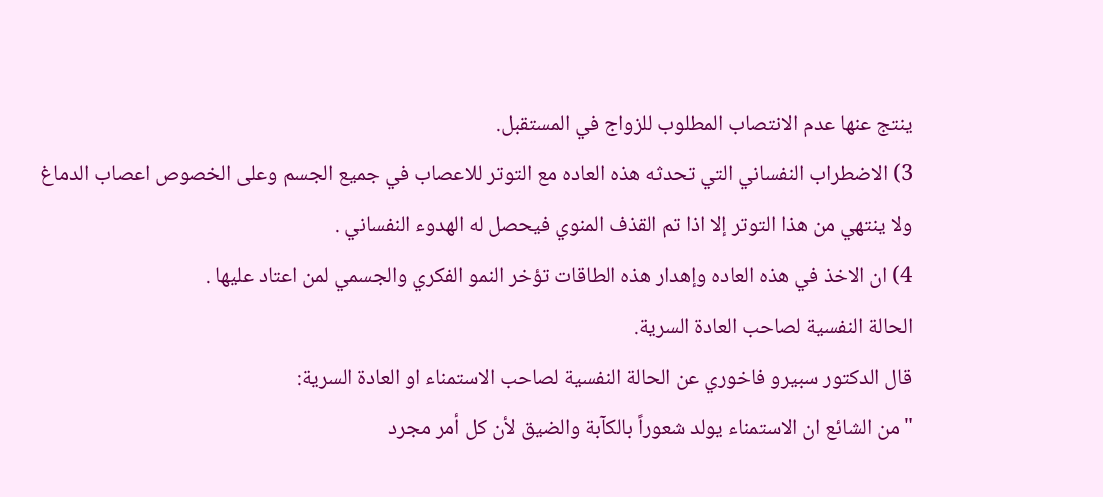ينتج عنها عدم الانتصاب المطلوب للزواج في المستقبل.
3) الاضطراب النفساني التي تحدثه هذه العاده مع التوتر للاعصاب في جميع الجسم وعلى الخصوص اعصاب الدماغ ولا ينتهي من هذا التوتر إلا اذا تم القذف المنوي فيحصل له الهدوء النفساني .
4) ان الاخذ في هذه العاده وإهدار هذه الطاقات تؤخر النمو الفكري والجسمي لمن اعتاد عليها .
الحالة النفسية لصاحب العادة السرية.
قال الدكتور سبيرو فاخوري عن الحالة النفسية لصاحب الاستمناء او العادة السرية:
"من الشائع ان الاستمناء يولد شعوراً بالكآبة والضيق لأن كل أمر مجرد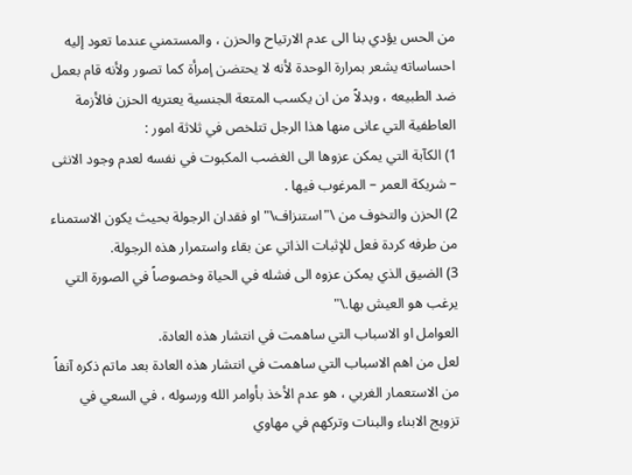من الحس يؤدي بنا الى عدم الارتياح والحزن ، والمستمني عندما تعود إليه احساساته يشعر بمرارة الوحدة لأنه لا يحتضن إمرأة كما تصور ولأنه قام بعمل ضد الطبيعه ، وبدلاً من ان يكسب المتعة الجنسية يعتريه الحزن فالأزمة العاطفية التي عانى منها هذا الرجل تتلخص في ثلاثة امور :
1) الكآبة التي يمكن عزوها الى الغضب المكبوت في نفسه لعدم وجود الانثى – شريكة العمر – المرغوب فيها .
2) الحزن والتخوف من \"استنزاف\" او فقدان الرجولة بحيث يكون الاستمناء من طرفه كردة فعل للإثبات الذاتي عن بقاء واستمرار هذه الرجولة.
3) الضيق الذي يمكن عزوه الى فشله في الحياة وخصوصاً في الصورة التي يرغب هو العيش بها.\"
العوامل او الاسباب التي ساهمت في انتشار هذه العادة.
لعل من اهم الاسباب التي ساهمت في انتشار هذه العادة بعد ماتم ذكره آنفاً من الاستعمار الغربي ، هو عدم الأخذ بأوامر الله ورسوله ، في السعي في تزويج الابناء والبنات وتركهم في مهاوي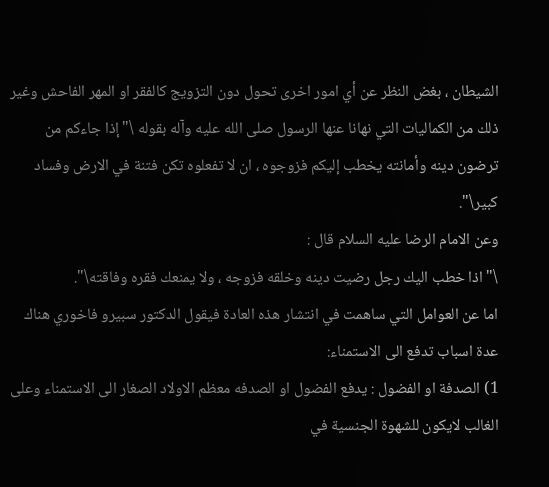الشيطان ، بغض النظر عن أي امور اخرى تحول دون التزويج كالفقر او المهر الفاحش وغير ذلك من الكماليات التي نهانا عنها الرسول صلى الله عليه وآله بقوله \"إذا جاءكم من ترضون دينه وأمانته يخطب إليكم فزوجوه ، ان لا تفعلوه تكن فتنة في الارض وفساد كبير\".
وعن الامام الرضا عليه السلام قال :
\" اذا خطب اليك رجل رضيت دينه وخلقه فزوجه ، ولا يمنعك فقره وفاقته\".
اما عن العوامل التي ساهمت في انتشار هذه العادة فيقول الدكتور سبيرو فاخوري هناك عدة اسباب تدفع الى الاستمناء:
1) الصدفة او الفضول : يدفع الفضول او الصدفه معظم الاولاد الصغار الى الاستمناء وعلى الغالب لايكون للشهوة الجنسية في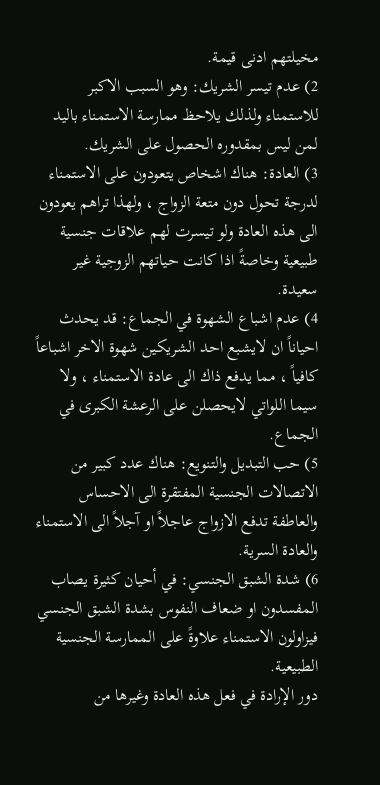مخيلتهم ادنى قيمة.
2) عدم تيسر الشريك: وهو السبب الاكبر للاستمناء ولذلك يلاحظ ممارسة الاستمناء باليد لمن ليس بمقدوره الحصول على الشريك.
3) العادة: هناك اشخاص يتعودون على الاستمناء لدرجة تحول دون متعة الزواج ، ولهذا تراهم يعودون الى هذه العادة ولو تيسرت لهم علاقات جنسية طبيعية وخاصةً اذا كانت حياتهم الزوجية غير سعيدة.
4) عدم اشباع الشهوة في الجماع: قد يحدث احياناً ان لايشبع احد الشريكين شهوة الاخر اشباعاً كافياً ، مما يدفع ذاك الى عادة الاستمناء ، ولا سيما اللواتي لايحصلن على الرعشة الكبرى في الجماع.
5) حب التبديل والتنويع: هناك عدد كبير من الاتصالات الجنسية المفتقرة الى الاحساس والعاطفة تدفع الازواج عاجلاً او آجلاً الى الاستمناء والعادة السرية.
6) شدة الشبق الجنسي: في أحيان كثيرة يصاب المفسدون او ضعاف النفوس بشدة الشبق الجنسي فيزاولون الاستمناء علاوةً على الممارسة الجنسية الطبيعية.
دور الإرادة في فعل هذه العادة وغيرها من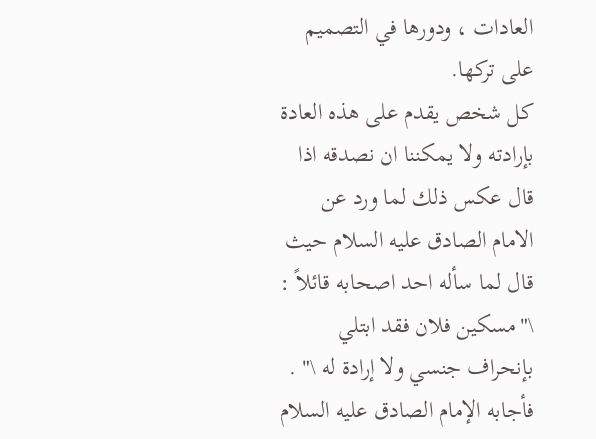العادات ، ودورها في التصميم على تركها.
كل شخص يقدم على هذه العادة بإرادته ولا يمكننا ان نصدقه اذا قال عكس ذلك لما ورد عن الامام الصادق عليه السلام حيث قال لما سأله احد اصحابه قائلاً :
\"مسكين فلان فقد ابتلي بإنحراف جنسي ولا إرادة له \" .
فأجابه الإمام الصادق عليه السلام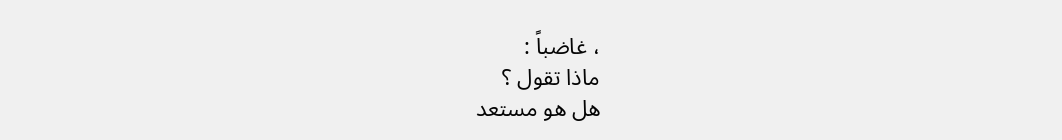، غاضباً :
ماذا تقول ؟
هل هو مستعد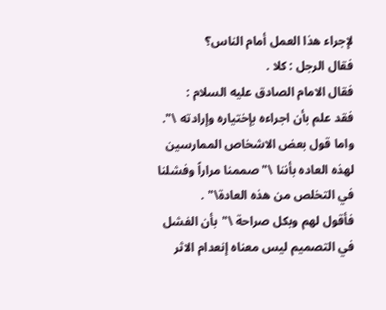لإجراء هذا العمل أمام الناس؟
فقال الرجل : كلا .
فقال الامام الصادق عليه السلام :
فقد علم بأن اجراءه بإختياره وإرادته \".
واما قول بعض الاشخاص الممارسين لهذه العاده بأننا \"صممنا مراراً وفشلنا في التخلص من هذه العادة\" .
فأقول لهم وبكل صراحة \"بأن الفشل في التصميم ليس معناه إنعدام الاثر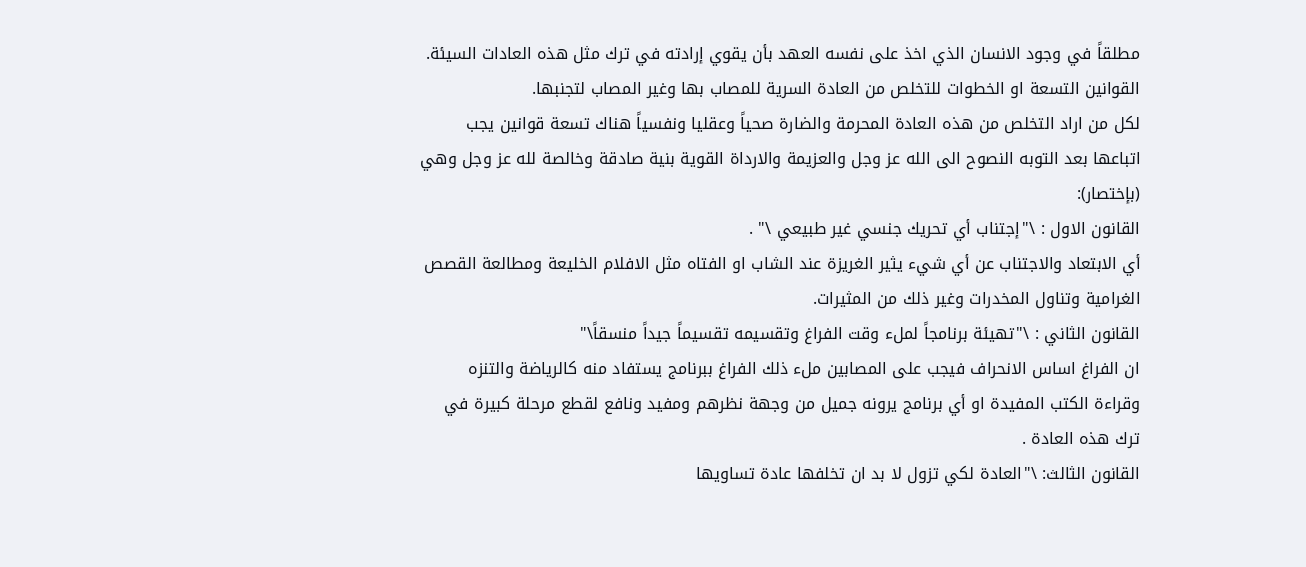مطلقاً في وجود الانسان الذي اخذ على نفسه العهد بأن يقوي إرادته في ترك مثل هذه العادات السيئة.
القوانين التسعة او الخطوات للتخلص من العادة السرية للمصاب بها وغير المصاب لتجنبها.
لكل من اراد التخلص من هذه العادة المحرمة والضارة صحياً وعقليا ونفسياً هناك تسعة قوانين يجب اتباعها بعد التوبه النصوح الى الله عز وجل والعزيمة والارداة القوية بنية صادقة وخالصة لله عز وجل وهي (بإختصار):
القانون الاول : \"إجتناب أي تحريك جنسي غير طبيعي \" .
أي الابتعاد والاجتناب عن أي شيء يثير الغريزة عند الشاب او الفتاه مثل الافلام الخليعة ومطالعة القصص الغرامية وتناول المخدرات وغير ذلك من المثيرات.
القانون الثاني : \"تهيئة برنامجاً لملء وقت الفراغ وتقسيمه تقسيماً جيداً منسقاً\"
ان الفراغ اساس الانحراف فيجب على المصابين ملء ذلك الفراغ ببرنامج يستفاد منه كالرياضة والتنزه وقراءة الكتب المفيدة او أي برنامج يرونه جميل من وجهة نظرهم ومفيد ونافع لقطع مرحلة كبيرة في ترك هذه العادة .
القانون الثالث: \"العادة لكي تزول لا بد ان تخلفها عادة تساويها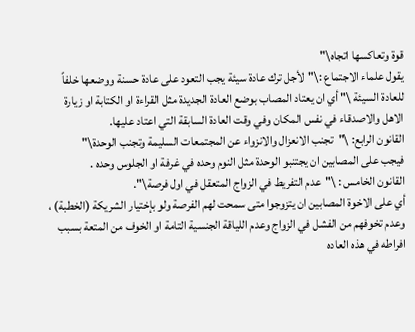قوة وتعاكسها اتجاه\"
يقول علماء الاجتماع :\"لأجل ترك عادة سيئة يجب التعود على عادة حسنة ووضعها خلفاً للعادة السيئة \" أي ان يعتاد المصاب بوضع العادة الجديدة مثل القراءة او الكتابة او زيارة الاهل والاصدقاء في نفس المكان وفي وقت العادة السابقة التي اعتاد عليها.
القانون الرابع: \"تجنب الانعزال والانزواء عن المجتمعات السليمة وتجنب الوحدة\"
فيجب على المصابين ان يجتنبو الوحدة مثل النوم وحده في غرفة او الجلوس وحده .
القانون الخامس : \"عدم التفريط في الزواج المتعقل في اول فرصة\".
أي على الاخوة المصابين ان يتزوجوا متى سمحت لهم الفرصة ولو بإختيار الشريكة (الخطبة) ، وعدم تخوفهم من الفشل في الزواج وعدم اللياقة الجنسية التامة او الخوف من المتعة بسبب افراطه في هذه العاده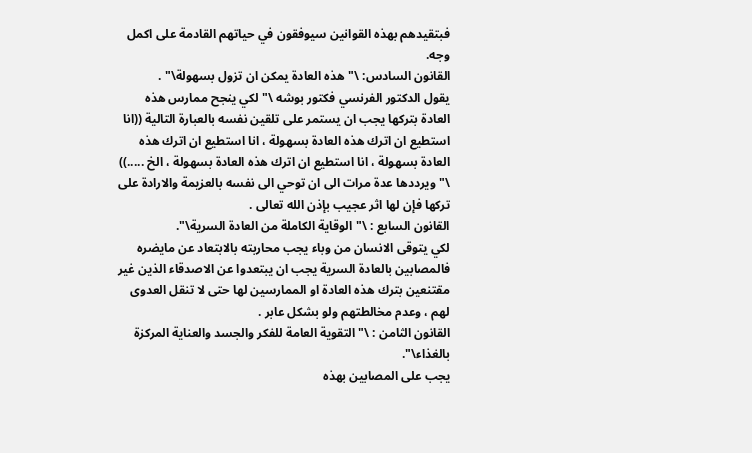فبتقيدهم بهذه القوانين سيوفقون في حياتهم القادمة على اكمل وجه.
القانون السادس: \"هذه العادة يمكن ان تزول بسهولة\" .
يقول الدكتور الفرنسي فكتور بوشه \"لكي ينجح ممارس هذه العادة بتركها يجب ان يستمر على تلقين نفسه بالعبارة التالية ((انا استطيع ان اترك هذه العادة بسهولة ، انا استطيع ان اترك هذه العادة بسهولة ، انا استطيع ان اترك هذه العادة بسهولة ، الخ .....)) \" ويرددها عدة مرات الى ان توحي الى نفسه بالعزيمة والارادة على تركها فإن لها اثر عجيب بإذن الله تعالى .
القانون السابع : \"الوقاية الكاملة من العادة السرية\".
لكي يتوقى الانسان من وباء يجب محاربته بالابتعاد عن مايضره فالمصابين بالعادة السرية يجب ان يبتعدوا عن الاصدقاء الذين غير مقتنعين بترك هذه العادة او الممارسين لها حتى لا تنقل العدوى لهم ، وعدم مخالطتهم ولو بشكل عابر .
القانون الثامن : \"التقوية العامة للفكر والجسد والعناية المركزة بالغذاء\".
يجب على المصابين بهذه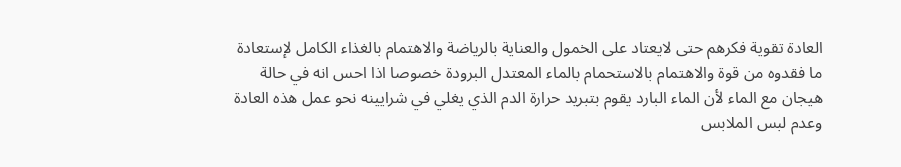العادة تقوية فكرهم حتى لايعتاد على الخمول والعناية بالرياضة والاهتمام بالغذاء الكامل لإستعادة ما فقدوه من قوة والاهتمام بالاستحمام بالماء المعتدل البرودة خصوصا اذا احس انه في حالة هيجان مع الماء لأن الماء البارد يقوم بتبريد حرارة الدم الذي يغلي في شرايينه نحو عمل هذه العادة وعدم لبس الملابس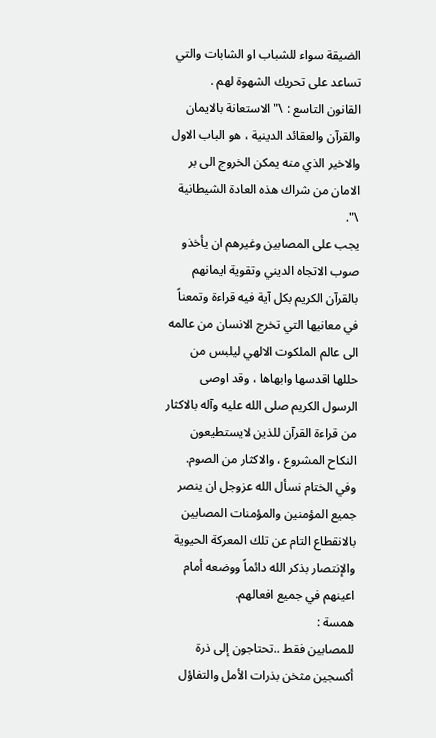الضيقة سواء للشباب او الشابات والتي تساعد على تحريك الشهوة لهم .
القانون التاسع : \"الاستعانة بالايمان والقرآن والعقائد الدينية ، هو الباب الاول والاخير الذي منه يمكن الخروج الى بر الامان من شراك هذه العادة الشيطانية \".
يجب على المصابين وغيرهم ان يأخذو صوب الاتجاه الديني وتقوية ايمانهم بالقرآن الكريم بكل آية فيه قراءة وتمعناً في معانيها التي تخرج الانسان من عالمه الى عالم الملكوت الالهي ليلبس من حللها اقدسها وابهاها ، وقد اوصى الرسول الكريم صلى الله عليه وآله بالاكثار من قراءة القرآن للذين لايستطيعون النكاح المشروع ، والاكثار من الصوم.
وفي الختام نسأل الله عزوجل ان ينصر جميع المؤمنين والمؤمنات المصابين بالانقطاع التام عن تلك المعركة الحيوية والإنتصار بذكر الله دائماً ووضعه أمام اعينهم في جميع افعالهم.
همسة :
للمصابين فقط ..تحتاجون إلى ذرة أكسجين مثخن بذرات الأمل والتفاؤل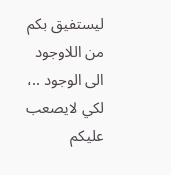ليستفيق بكم من اللاوجود الى الوجود ..،
لكي لايصعب عليكم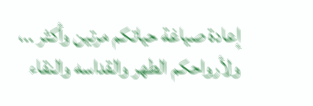إعادة صياغة حياتكم مرتين وأكثر ..،
ولأرواحكم الطهر والقداسه والنقاء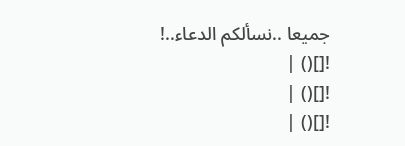جميعا ..نسألكم الدعاء..!
![]() |
![]() |
![]() |